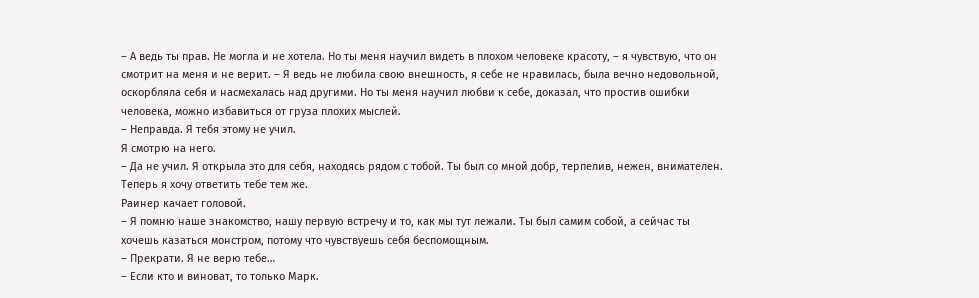– А ведь ты прав. Не могла и не хотела. Но ты меня научил видеть в плохом человеке красоту, – я чувствую, что он смотрит на меня и не верит. – Я ведь не любила свою внешность, я себе не нравилась, была вечно недовольной, оскорбляла себя и насмехалась над другими. Но ты меня научил любви к себе, доказал, что простив ошибки человека, можно избавиться от груза плохих мыслей.
– Неправда. Я тебя этому не учил.
Я смотрю на него.
– Да не учил. Я открыла это для себя, находясь рядом с тобой. Ты был со мной добр, терпелив, нежен, внимателен. Теперь я хочу ответить тебе тем же.
Раинер качает головой.
– Я помню наше знакомство, нашу первую встречу и то, как мы тут лежали. Ты был самим собой, а сейчас ты хочешь казаться монстром, потому что чувствуешь себя беспомощным.
– Прекрати. Я не верю тебе…
– Если кто и виноват, то только Марк.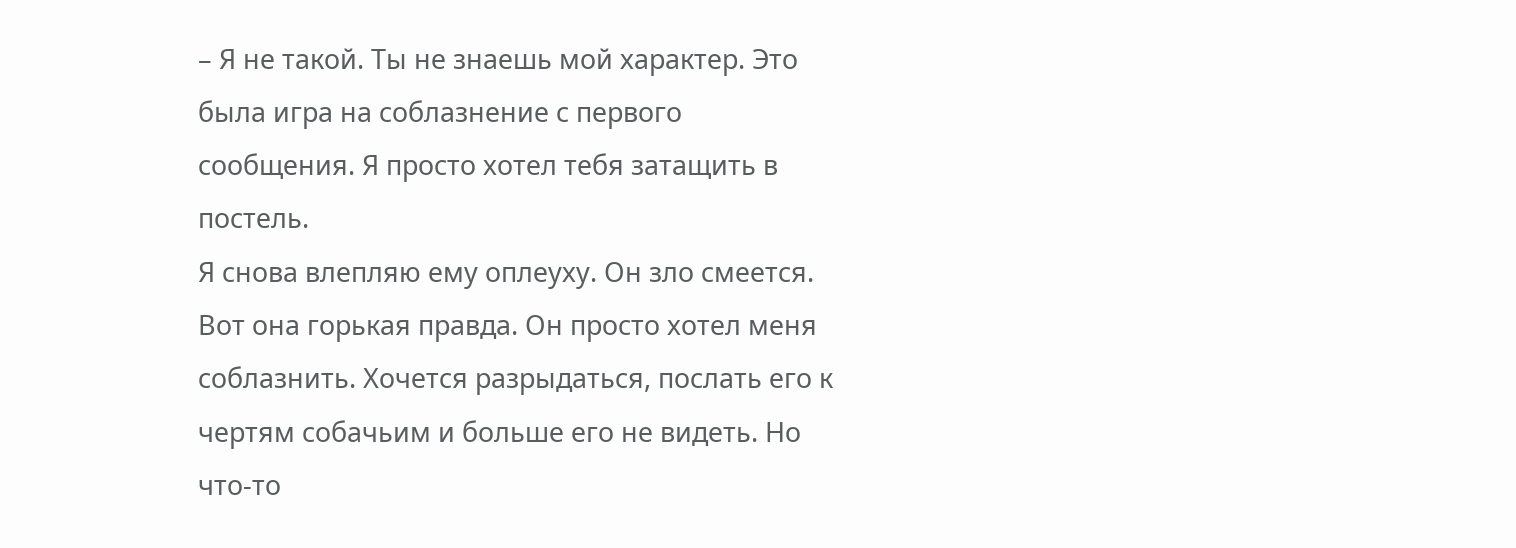– Я не такой. Ты не знаешь мой характер. Это была игра на соблазнение с первого сообщения. Я просто хотел тебя затащить в постель.
Я снова влепляю ему оплеуху. Он зло смеется. Вот она горькая правда. Он просто хотел меня соблазнить. Хочется разрыдаться, послать его к чертям собачьим и больше его не видеть. Но что-то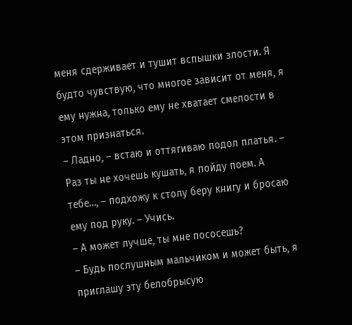меня сдерживает и тушит вспышки злости. Я будто чувствую, что многое зависит от меня, я ему нужна, только ему не хватает смелости в этом признаться.
– Ладно, – встаю и оттягиваю подол платья. – Раз ты не хочешь кушать, я пойду поем. А тебе…, – подхожу к столу беру книгу и бросаю ему под руку. – Учись.
– А может лучше, ты мне пососешь?
– Будь послушным мальчиком и может быть, я приглашу эту белобрысую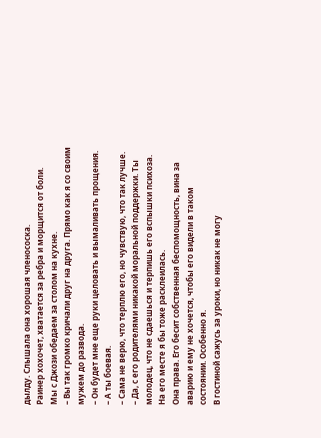дылду. Слышала она хорошая членососка.
Раинер хохочет, хватается за ребра и морщится от боли.
Мы с Джози обедаем за столом на кухне.
– Вы так громко кричали друг на друга. Прямо как я со своим мужем до развода.
– Он будет мне еще руки целовать и вымаливать прощения.
– А ты боевая.
– Сама не верю, что терплю его, но чувствую, что так лучше.
– Да, с его родителями никакой моральной поддержки. Ты молодец, что не сдаешься и терпишь его вспышки психоза. На его месте я бы тоже расклеилась.
Она права. Его бесит собственная беспомощность, вина за аварию и ему не хочется, чтобы его видели в таком состоянии. Особенно я.
В гостиной сажусь за уроки, но никак не могу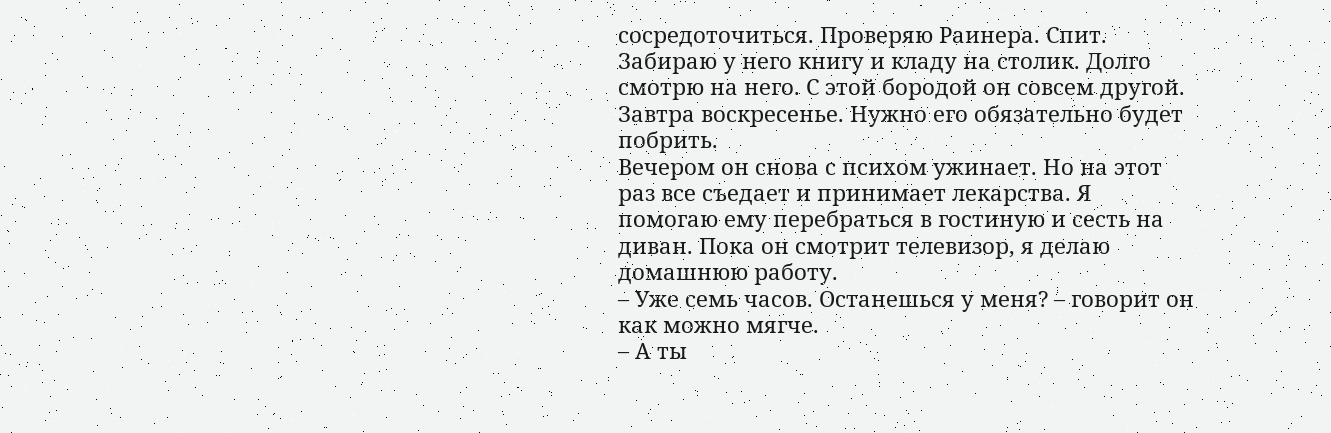сосредоточиться. Проверяю Раинера. Спит. Забираю у него книгу и кладу на столик. Долго смотрю на него. С этой бородой он совсем другой. Завтра воскресенье. Нужно его обязательно будет побрить.
Вечером он снова с психом ужинает. Но на этот раз все съедает и принимает лекарства. Я помогаю ему перебраться в гостиную и сесть на диван. Пока он смотрит телевизор, я делаю домашнюю работу.
– Уже семь часов. Останешься у меня? – говорит он как можно мягче.
– А ты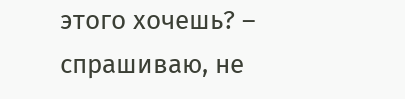этого хочешь? – спрашиваю, не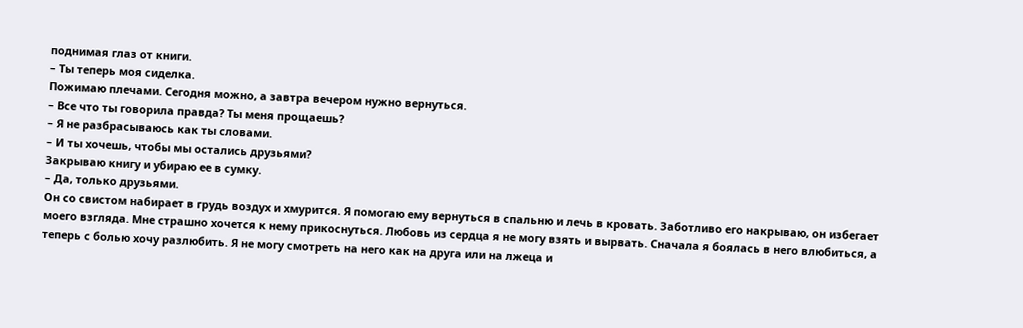поднимая глаз от книги.
– Ты теперь моя сиделка.
Пожимаю плечами. Сегодня можно, а завтра вечером нужно вернуться.
– Все что ты говорила правда? Ты меня прощаешь?
– Я не разбрасываюсь как ты словами.
– И ты хочешь, чтобы мы остались друзьями?
Закрываю книгу и убираю ее в сумку.
– Да, только друзьями.
Он со свистом набирает в грудь воздух и хмурится. Я помогаю ему вернуться в спальню и лечь в кровать. Заботливо его накрываю, он избегает моего взгляда. Мне страшно хочется к нему прикоснуться. Любовь из сердца я не могу взять и вырвать. Сначала я боялась в него влюбиться, а теперь с болью хочу разлюбить. Я не могу смотреть на него как на друга или на лжеца и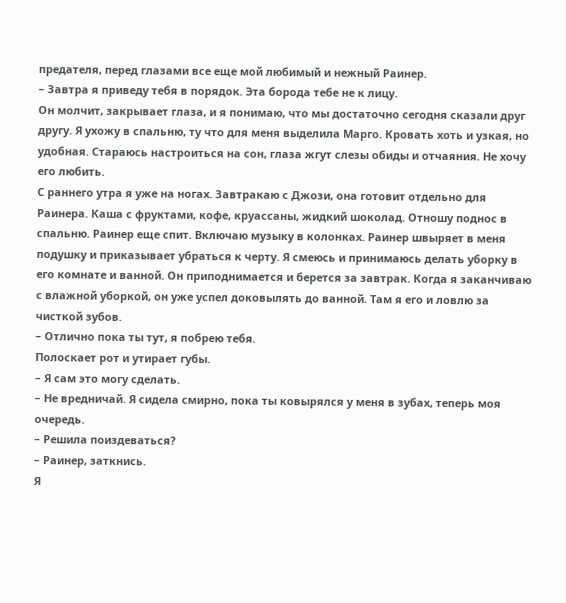предателя, перед глазами все еще мой любимый и нежный Раинер.
– Завтра я приведу тебя в порядок. Эта борода тебе не к лицу.
Он молчит, закрывает глаза, и я понимаю, что мы достаточно сегодня сказали друг другу. Я ухожу в спальню, ту что для меня выделила Марго. Кровать хоть и узкая, но удобная. Стараюсь настроиться на сон, глаза жгут слезы обиды и отчаяния. Не хочу его любить.
С раннего утра я уже на ногах. Завтракаю с Джози, она готовит отдельно для Раинера. Каша с фруктами, кофе, круассаны, жидкий шоколад. Отношу поднос в спальню. Раинер еще спит. Включаю музыку в колонках. Раинер швыряет в меня подушку и приказывает убраться к черту. Я смеюсь и принимаюсь делать уборку в его комнате и ванной. Он приподнимается и берется за завтрак. Когда я заканчиваю с влажной уборкой, он уже успел доковылять до ванной. Там я его и ловлю за чисткой зубов.
– Отлично пока ты тут, я побрею тебя.
Полоскает рот и утирает губы.
– Я сам это могу сделать.
– Не вредничай. Я сидела смирно, пока ты ковырялся у меня в зубах, теперь моя очередь.
– Решила поиздеваться?
– Раинер, заткнись.
Я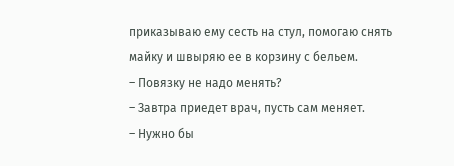приказываю ему сесть на стул, помогаю снять майку и швыряю ее в корзину с бельем.
– Повязку не надо менять?
– Завтра приедет врач, пусть сам меняет.
– Нужно бы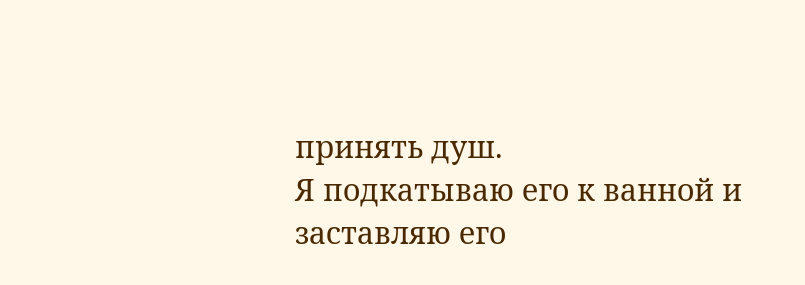принять душ.
Я подкатываю его к ванной и заставляю его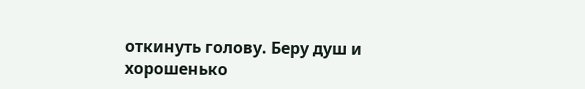откинуть голову. Беру душ и хорошенько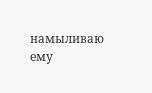намыливаю ему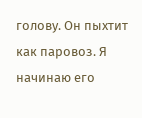голову. Он пыхтит как паровоз. Я начинаю его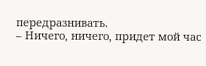передразнивать.
– Ничего, ничего, придет мой час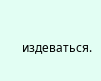издеваться.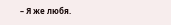– Я же любя.